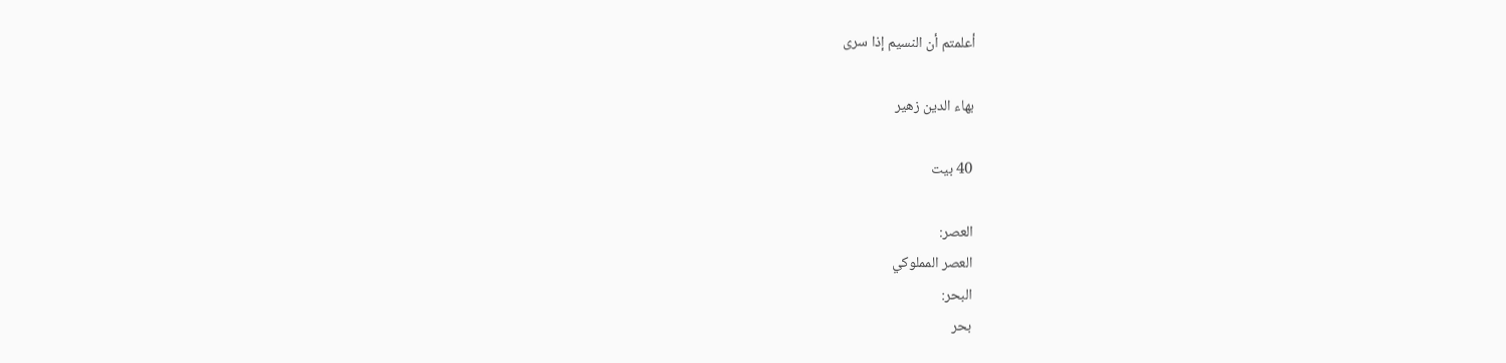أعلمتم أن النسيم إذا سرى

بهاء الدين زهير

40 بيت

العصر:
العصر المملوكي
البحر:
بحر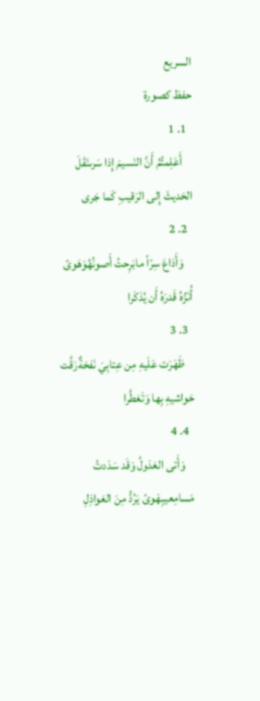السريع
حفظ كصورة
  1. 1
    أَعَلِمتُمُ أَنَّ النَسيمَ إِذا سَرىنَقَلَ الحَديثَ إِلى الرَقيبِ كَما جَرى
  2. 2
    وَأَذاعَ سِرّاً مابَرِحتُ أَصونُهُوَهَوىً أُنَزِّهُ قَدرَهُ أَن يُذكَرا
  3. 3
    ظَهَرَت عَلَيهِ مِن عِتابِيَ نَفحَةٌرَقَّت حَواشيهِ بِها وَتَعَطَّرا
  4. 4
    وَأَتى العَذولُ وَقَد سَدَدتُ مَسامِعيبِهَوىً يَرُدُّ مِنَ العَواذِلِ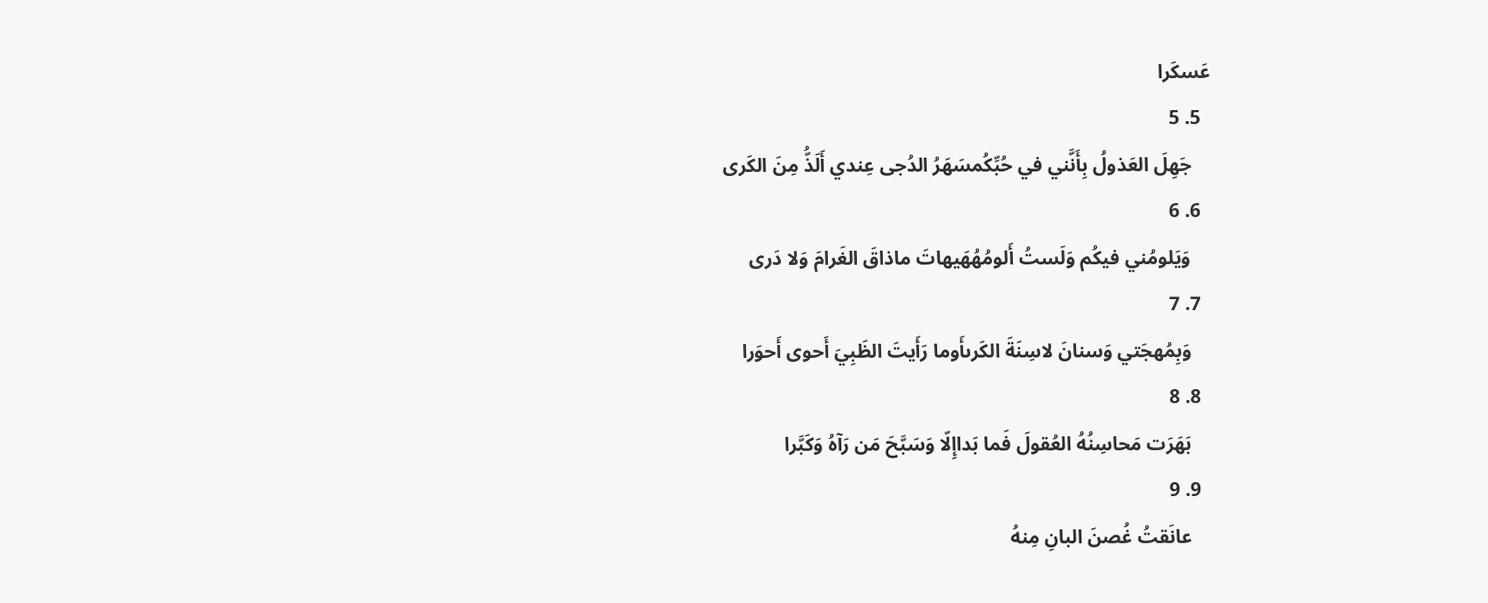عَسكَرا
  5. 5
    جَهِلَ العَذولُ بِأَنَّني في حُبِّكُمسَهَرُ الدُجى عِندي أَلَذُّ مِنَ الكَرى
  6. 6
    وَيَلومُني فيكُم وَلَستُ أَلومُهُهَيهاتَ ماذاقَ الغَرامَ وَلا دَرى
  7. 7
    وَبِمُهجَتي وَسنانَ لاسِنَةَ الكَرىأَوما رَأَيتَ الظَبِيَ أَحوى أَحوَرا
  8. 8
    بَهَرَت مَحاسِنُهُ العُقولَ فَما بَداإِلّا وَسَبَّحَ مَن رَآهُ وَكَبَّرا
  9. 9
    عانَقتُ غُصنَ البانِ مِنهُ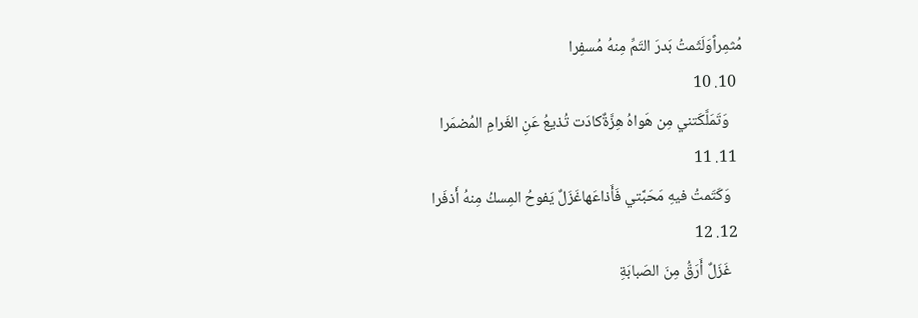مُثمِراًوَلَثَمتُ بَدرَ التَمِّ مِنهُ مُسفِرا
  10. 10
    وَتَمَلَّكَتني مِن هَواهُ هِزَّةٌكادَت تُذيعُ عَنِ الغَرامِ المُضمَرا
  11. 11
    وَكَتَمتُ فيهِ مَحَبَّتي فَأَذاعَهاغَزَلٌ يَفوحُ المِسكُ مِنهُ أَذفَرا
  12. 12
    غَزَلٌ أَرَقُّ مِنَ الصَبابَةِ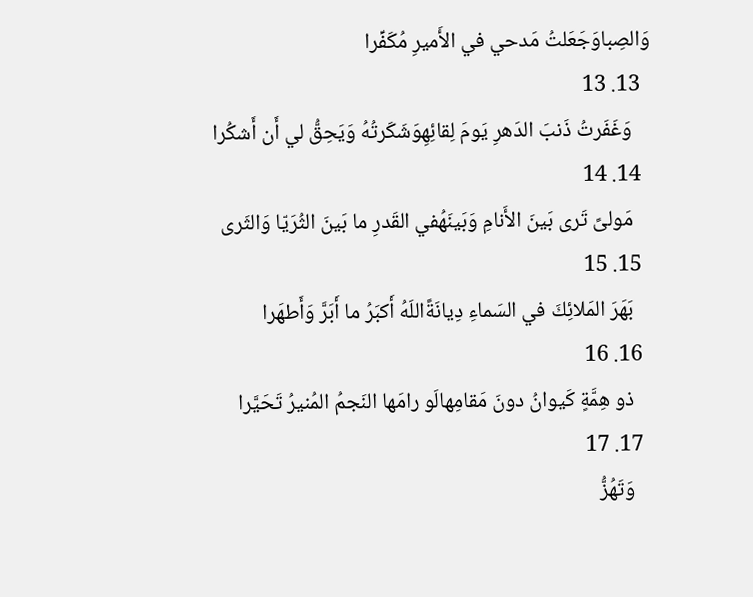وَالصِباوَجَعَلتُ مَدحي في الأَميرِ مُكَفِّرا
  13. 13
    وَغَفَرتُ ذَنبَ الدَهرِ يَومَ لِقائِهِوَشَكَرتُهُ وَيَحِقُّ لي أَن أَشكُرا
  14. 14
    مَولىً تَرى بَينَ الأَنامِ وَبَينَهُفي القَدرِ ما بَينَ الثُرَيّا وَالثَرى
  15. 15
    بَهَرَ المَلائِكَ في السَماءِ دِيانَةًاللَهُ أَكبَرُ ما أَبَرَّ وَأَطهَرا
  16. 16
    ذو هِمَّةٍ كَيوانُ دونَ مَقامِهالَو رامَها النَجمُ المُنيرُ تَحَيَّرا
  17. 17
    وَتَهُزُّ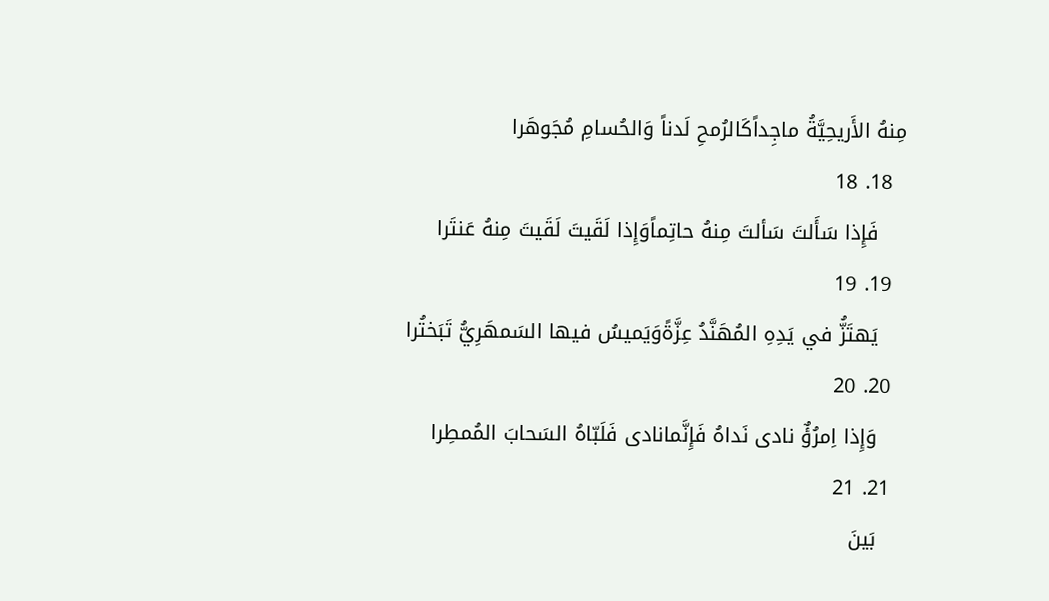مِنهُ الأَريحِيَّةُ ماجِداًكَالرُمحِ لَدناً وَالحُسامِ مُجَوهَرا
  18. 18
    فَإِذا سَأَلتَ سَألتَ مِنهُ حاتِماًوَإِذا لَقَيتَ لَقَيتَ مِنهُ عَنتَرا
  19. 19
    يَهتَزُّ في يَدِهِ المُهَنَّدُ عِزَّةًوَيَميسُ فيها السَمهَرِيُّ تَبَختُرا
  20. 20
    وَإِذا اِمرُؤٌ نادى نَداهُ فَإِنَّمانادى فَلَبّاهُ السَحابَ المُمطِرا
  21. 21
    بَينَ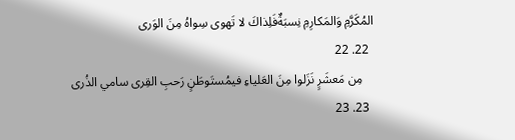المُكَرَّمِ وَالمَكارِمِ نِسبَةٌفَلِذاكَ لا تَهوى سِواهُ مِنَ الوَرى
  22. 22
    مِن مَعشَرٍ نَزَلوا مِنَ العَلياءِ فيمُستَوطَنٍ رَحبِ القِرى سامي الذُرى
  23. 23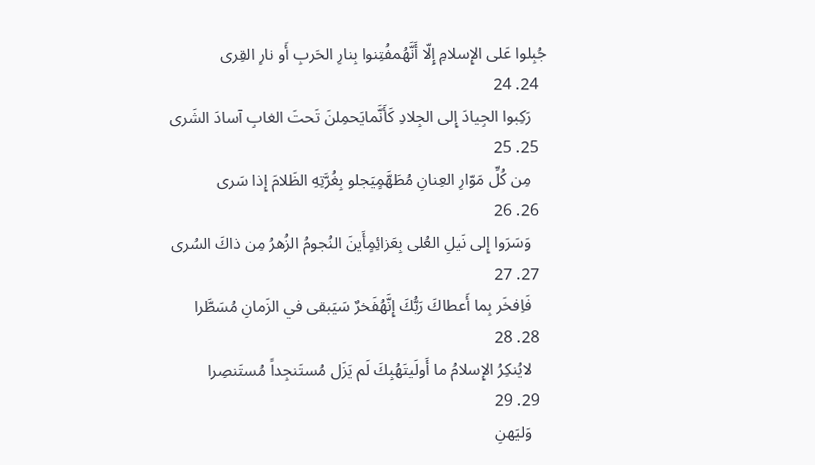جُبِلوا عَلى الإِسلامِ إِلّا أَنَّهُمفُتِنوا بِنارِ الحَربِ أَو نارِ القِرى
  24. 24
    رَكِبوا الجِيادَ إِلى الجِلادِ كَأَنَّمايَحمِلنَ تَحتَ الغابِ آسادَ الشَرى
  25. 25
    مِن كُلِّ مَوّارِ العِنانِ مُطَهَّمٍيَجلو بِغُرَّتِهِ الظَلامَ إِذا سَرى
  26. 26
    وَسَرَوا إِلى نَيلِ العُلى بِعَزائِمٍأَينَ النُجومُ الزُهرُ مِن ذاكَ السُرى
  27. 27
    فَاِفخَر بِما أَعطاكَ رَبُّكَ إِنَّهُفَخرٌ سَيَبقى في الزَمانِ مُسَطَّرا
  28. 28
    لايُنكِرُ الإِسلامُ ما أَولَيتَهُبِكَ لَم يَزَل مُستَنجِداً مُستَنصِرا
  29. 29
    وَليَهنِ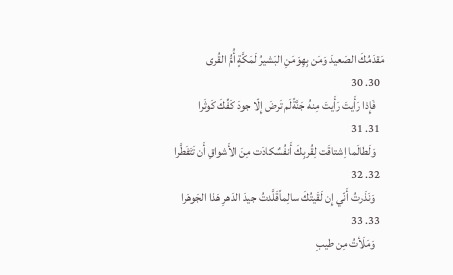مَقدَمُكَ الصَعيدَ وَمَن بِهِوَمَنِ البَشيرُ لَمَكَّةٍ أُمُّ القُرى
  30. 30
    فَإِذا رَأَيتَ رَأَيتَ مِنهُ جَنَّةًلَم تَرضَ إِلّا جودَ كَفِّكَ كَوثَرا
  31. 31
    وَلَطالَما اِشتاقَت لِقُربِكَ أَنفُسٌكادَت مِنَ الأَشواقِ أَن تَتَفَطَّرا
  32. 32
    وَنَذَرتُ أَنّي إِن لَقَيتُكَ سالِماًقَلَّدتُ جيدَ الدَهرِ هَذا الجَوهَرا
  33. 33
    وَمَلَأتُ مِن طيبِ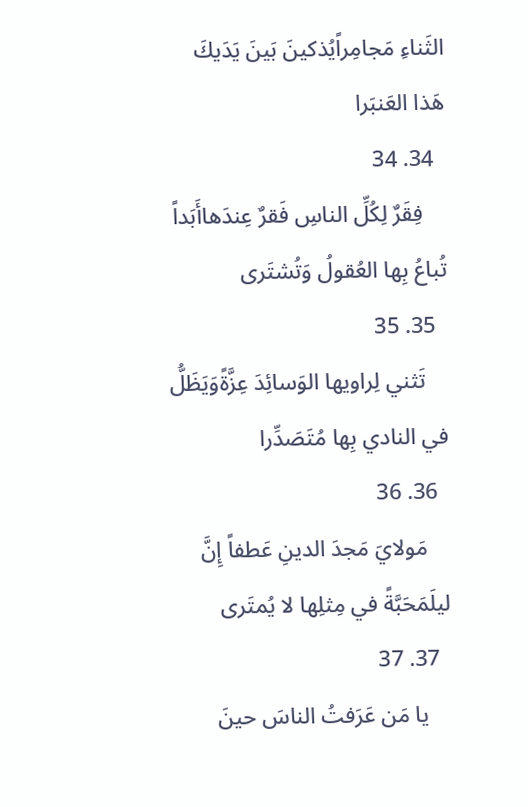الثَناءِ مَجامِراًيُذكينَ بَينَ يَدَيكَ هَذا العَنبَرا
  34. 34
    فِقَرٌ لِكُلِّ الناسِ فَقرٌ عِندَهاأَبَداً تُباعُ بِها العُقولُ وَتُشتَرى
  35. 35
    تَثني لِراويها الوَسائِدَ عِزَّةًوَيَظَلُّ في النادي بِها مُتَصَدِّرا
  36. 36
    مَولايَ مَجدَ الدينِ عَطفاً إِنَّ ليلَمَحَبَّةً في مِثلِها لا يُمتَرى
  37. 37
    يا مَن عَرَفتُ الناسَ حينَ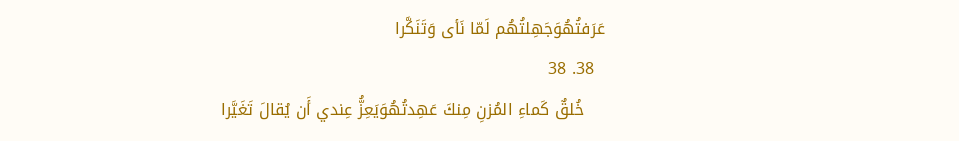عَرَفتُهُوَجَهِلتُهُم لَمّا نَأى وَتَنَكَّرا
  38. 38
    خُلقٌ كَماءِ المُزنِ مِنكَ عَهِدتُهُوَيَعِزُّ عِندي أَن يُقالَ تَغَيَّرا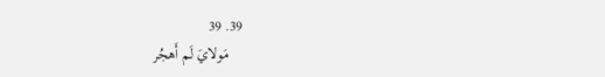39. 39
    مَولايَ لَم أَهجُر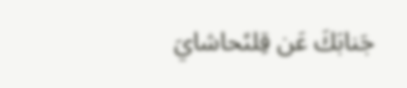جَنابَكَ عَن قِلىًحاشايَ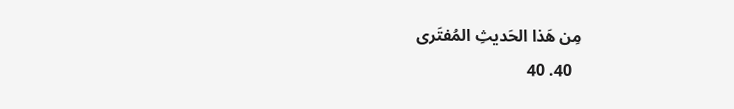مِن هَذا الحَديثِ المُفتَرى
  40. 40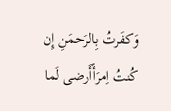وَكفَرتُ بِالرَحمَنِ إِن كُنتُ اِمرَأًأَرضى لَما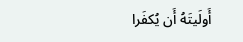أَولَيتَهُ أَن يُكفَرا